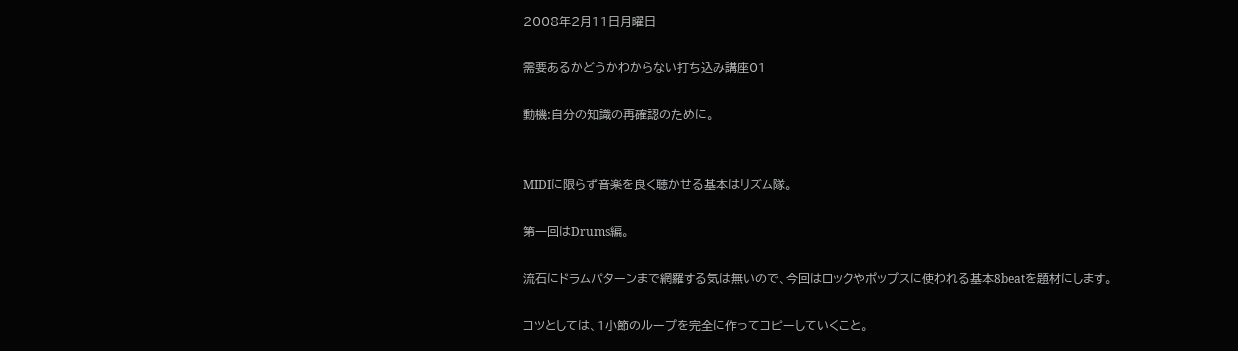2008年2月11日月曜日

需要あるかどうかわからない打ち込み講座01

動機:自分の知識の再確認のために。


MIDIに限らず音楽を良く聴かせる基本はリズム隊。

第一回はDrums編。

流石にドラムパターンまで網羅する気は無いので、今回はロックやポップスに使われる基本8beatを題材にします。

コツとしては、1小節のループを完全に作ってコピーしていくこと。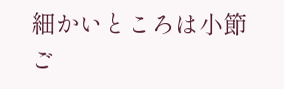細かいところは小節ご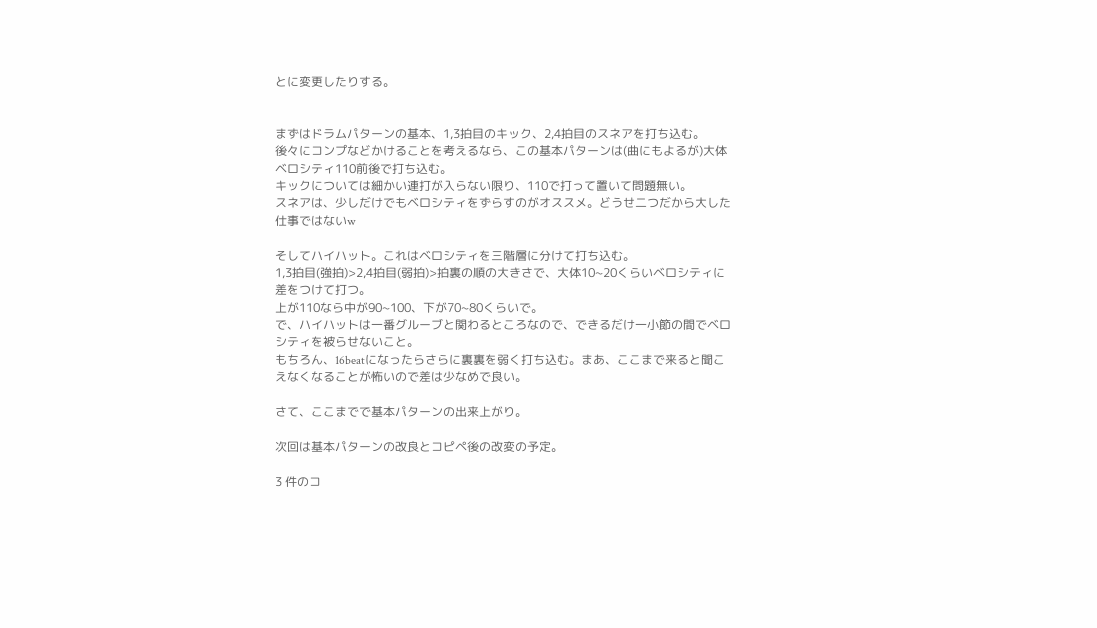とに変更したりする。


まずはドラムパターンの基本、1,3拍目のキック、2,4拍目のスネアを打ち込む。
後々にコンプなどかけることを考えるなら、この基本パターンは(曲にもよるが)大体ベロシティ110前後で打ち込む。
キックについては細かい連打が入らない限り、110で打って置いて問題無い。
スネアは、少しだけでもベロシティをずらすのがオススメ。どうせ二つだから大した仕事ではないw

そしてハイハット。これはベロシティを三階層に分けて打ち込む。
1,3拍目(強拍)>2,4拍目(弱拍)>拍裏の順の大きさで、大体10~20くらいベロシティに差をつけて打つ。
上が110なら中が90~100、下が70~80くらいで。
で、ハイハットは一番グルーブと関わるところなので、できるだけ一小節の間でベロシティを被らせないこと。
もちろん、16beatになったらさらに裏裏を弱く打ち込む。まあ、ここまで来ると聞こえなくなることが怖いので差は少なめで良い。

さて、ここまでで基本パターンの出来上がり。

次回は基本パターンの改良とコピペ後の改変の予定。

3 件のコ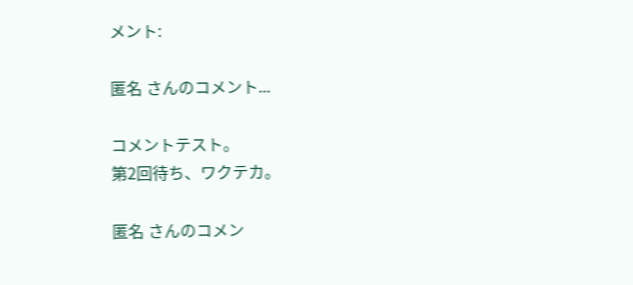メント:

匿名 さんのコメント...

コメントテスト。
第2回待ち、ワクテカ。

匿名 さんのコメン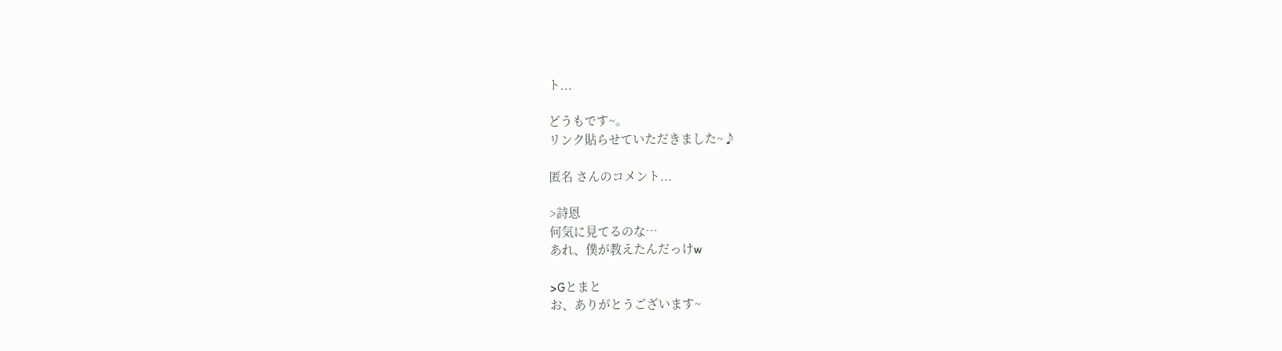ト...

どうもです~。
リンク貼らせていただきました~♪

匿名 さんのコメント...

>詩恩
何気に見てるのな…
あれ、僕が教えたんだっけw

>Gとまと
お、ありがとうございます~